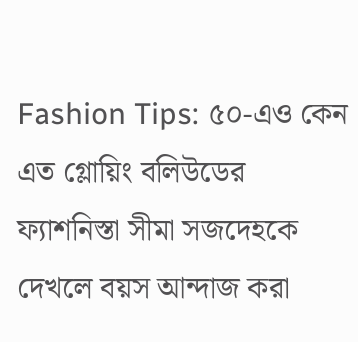Fashion Tips: ৫০-এও কেন এত গ্লোয়িং বলিউডের ফ্যাশনিস্তা সীমা সজদেহকে দেখলে বয়স আন্দাজ করা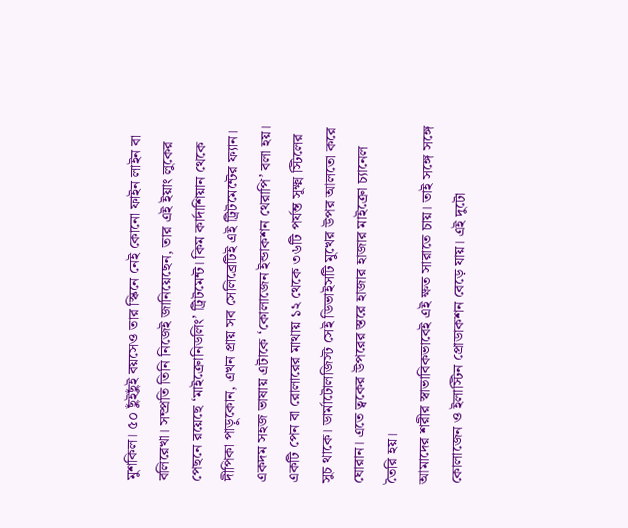মুশকিল। ৫০ ছুঁইছুঁই বয়সেও তার স্কিনে নেই কোনো ফাইন লাইন বা বলিরেখা। সম্প্রতি তিনি নিজেই জানিয়েছেন, তার এই ইয়াং লুকের পেছনে রয়েছে ‘মাইক্রোনিডলিং’ ট্রিটমেন্ট। কিম কার্দাশিয়ান থেকে দীপিকা পাড়ুকোন, এখন প্রায় সব সেলিব্রেটিই এই ট্রিটমেন্টের ফ্যান।
একদম সহজ ভাষায় এটাকে ‘কোলাজেন ইন্ডাকশন থেরাপি’ বলা হয়। একটি পেন বা রোলারের মাথায় ১২ থেকে ৩৬টি পর্যন্ত সূক্ষ্ম স্টিলের সুচ থাকে। ডার্মাটোলজিস্ট সেই ডিভাইসটি মুখের উপর আলতো করে ঘোরান। এতে ত্বকের উপরের স্তরে হাজার হাজার মাইক্রো চ্যানেল তৈরি হয়।
আমাদের শরীর স্বাভাবিকভাবেই এই ক্ষত সারাতে চায়। তাই সঙ্গে সঙ্গে কোলাজেন ও ইলাস্টিন প্রোডাকশন বেড়ে যায়। এই দুটো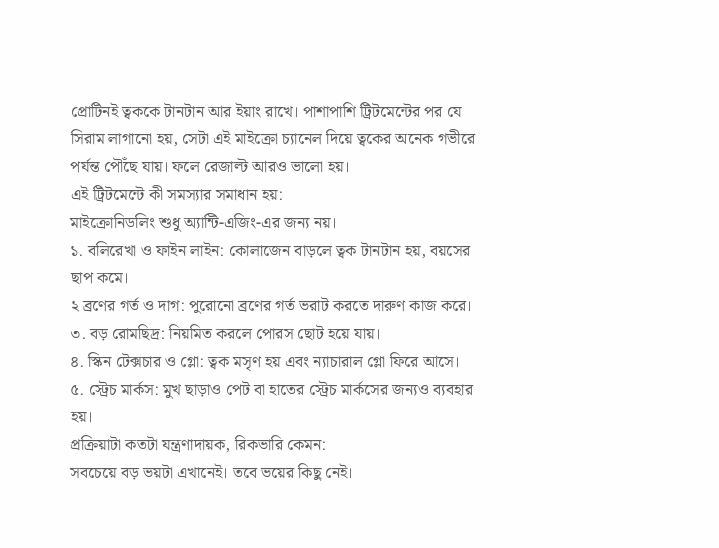প্রোটিনই ত্বককে টানটান আর ইয়াং রাখে। পাশাপাশি ট্রিটমেন্টের পর যে সিরাম লাগানো হয়, সেটা এই মাইক্রো চ্যানেল দিয়ে ত্বকের অনেক গভীরে পর্যন্ত পৌঁছে যায়। ফলে রেজাল্ট আরও ভালো হয়।
এই ট্রিটমেন্টে কী সমস্যার সমাধান হয়:
মাইক্রোনিডলিং শুধু অ্যান্টি-এজিং-এর জন্য নয়।
১. বলিরেখা ও ফাইন লাইন: কোলাজেন বাড়লে ত্বক টানটান হয়, বয়সের ছাপ কমে।
২ ব্রণের গর্ত ও দাগ: পুরোনো ব্রণের গর্ত ভরাট করতে দারুণ কাজ করে।
৩. বড় রোমছিদ্র: নিয়মিত করলে পোরস ছোট হয়ে যায়।
৪. স্কিন টেক্সচার ও গ্লো: ত্বক মসৃণ হয় এবং ন্যাচারাল গ্লো ফিরে আসে।
৫. স্ট্রেচ মার্কস: মুখ ছাড়াও পেট বা হাতের স্ট্রেচ মার্কসের জন্যও ব্যবহার হয়।
প্রক্রিয়াটা কতটা যন্ত্রণাদায়ক, রিকভারি কেমন:
সবচেয়ে বড় ভয়টা এখানেই। তবে ভয়ের কিছু নেই।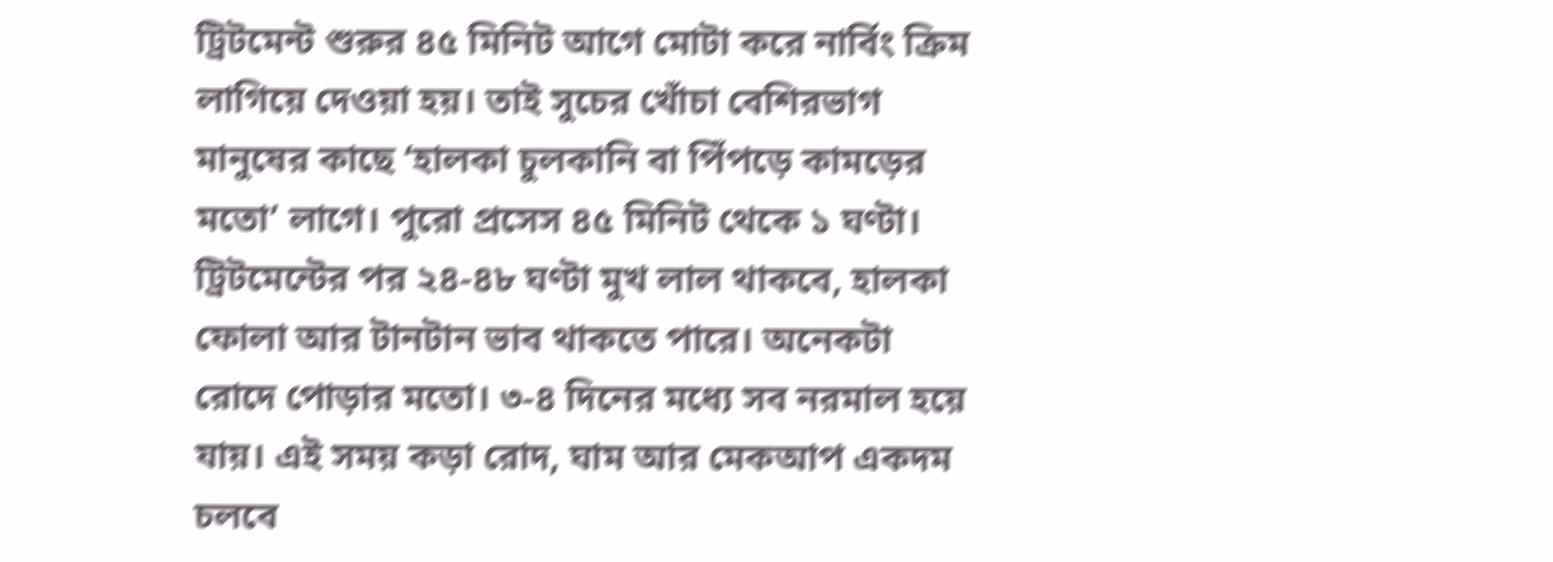ট্রিটমেন্ট শুরুর ৪৫ মিনিট আগে মোটা করে নার্বিং ক্রিম লাগিয়ে দেওয়া হয়। তাই সুচের খোঁচা বেশিরভাগ মানুষের কাছে ‘হালকা চুলকানি বা পিঁপড়ে কামড়ের মতো’ লাগে। পুরো প্রসেস ৪৫ মিনিট থেকে ১ ঘণ্টা।
ট্রিটমেন্টের পর ২৪-৪৮ ঘণ্টা মুখ লাল থাকবে, হালকা ফোলা আর টানটান ভাব থাকতে পারে। অনেকটা রোদে পোড়ার মতো। ৩-৪ দিনের মধ্যে সব নরমাল হয়ে যায়। এই সময় কড়া রোদ, ঘাম আর মেকআপ একদম চলবে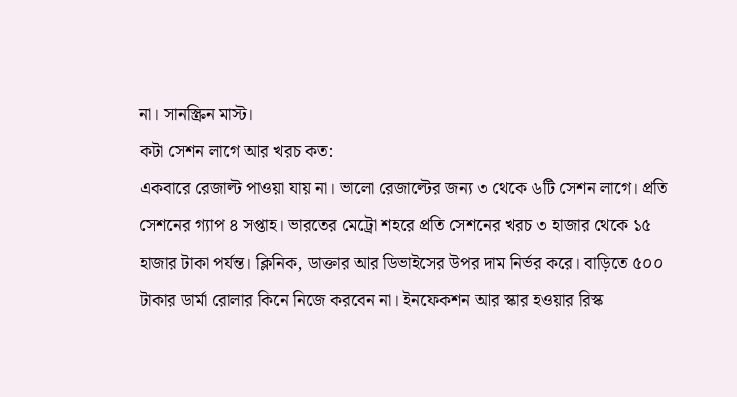না। সানস্ক্রিন মাস্ট।
কটা সেশন লাগে আর খরচ কত:
একবারে রেজাল্ট পাওয়া যায় না। ভালো রেজাল্টের জন্য ৩ থেকে ৬টি সেশন লাগে। প্রতি সেশনের গ্যাপ ৪ সপ্তাহ। ভারতের মেট্রো শহরে প্রতি সেশনের খরচ ৩ হাজার থেকে ১৫ হাজার টাকা পর্যন্ত। ক্লিনিক, ডাক্তার আর ডিভাইসের উপর দাম নির্ভর করে। বাড়িতে ৫০০ টাকার ডার্মা রোলার কিনে নিজে করবেন না। ইনফেকশন আর স্কার হওয়ার রিস্ক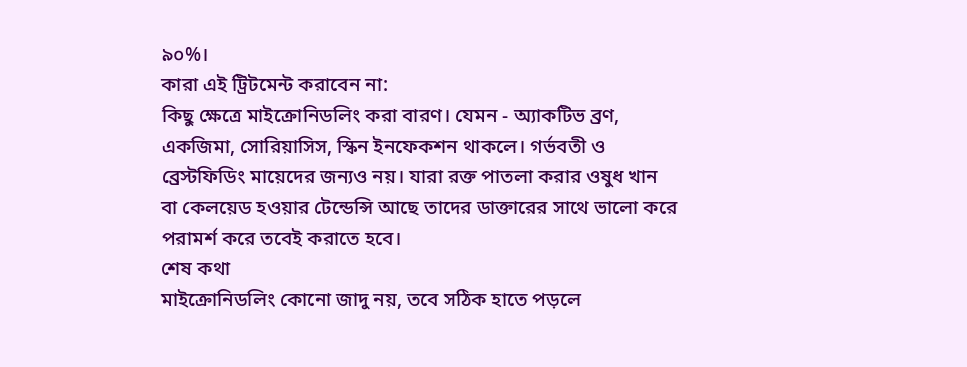৯০%।
কারা এই ট্রিটমেন্ট করাবেন না:
কিছু ক্ষেত্রে মাইক্রোনিডলিং করা বারণ। যেমন - অ্যাকটিভ ব্রণ, একজিমা, সোরিয়াসিস, স্কিন ইনফেকশন থাকলে। গর্ভবতী ও ব্রেস্টফিডিং মায়েদের জন্যও নয়। যারা রক্ত পাতলা করার ওষুধ খান বা কেলয়েড হওয়ার টেন্ডেন্সি আছে তাদের ডাক্তারের সাথে ভালো করে পরামর্শ করে তবেই করাতে হবে।
শেষ কথা
মাইক্রোনিডলিং কোনো জাদু নয়, তবে সঠিক হাতে পড়লে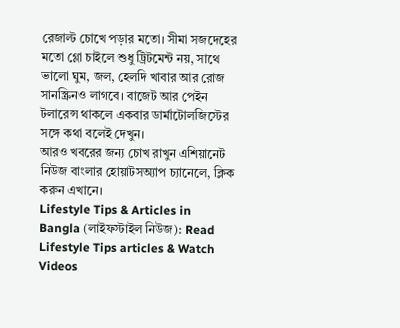রেজাল্ট চোখে পড়ার মতো। সীমা সজদেহের মতো গ্লো চাইলে শুধু ট্রিটমেন্ট নয়, সাথে ভালো ঘুম, জল, হেলদি খাবার আর রোজ সানস্ক্রিনও লাগবে। বাজেট আর পেইন টলারেন্স থাকলে একবার ডার্মাটোলজিস্টের সঙ্গে কথা বলেই দেখুন।
আরও খবরের জন্য চোখ রাখুন এশিয়ানেট নিউজ বাংলার হোয়াটসঅ্যাপ চ্যানেলে, ক্লিক করুন এখানে।
Lifestyle Tips & Articles in Bangla (লাইফস্টাইল নিউজ): Read Lifestyle Tips articles & Watch Videos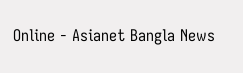Online - Asianet Bangla News